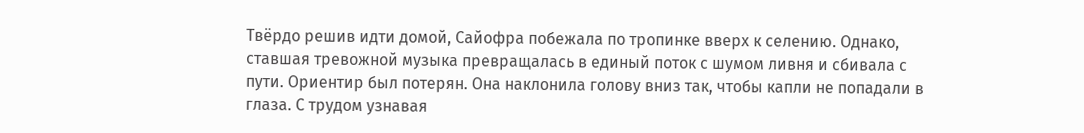Твёрдо решив идти домой, Сайофра побежала по тропинке вверх к селению. Однако, ставшая тревожной музыка превращалась в единый поток с шумом ливня и сбивала с пути. Ориентир был потерян. Она наклонила голову вниз так, чтобы капли не попадали в глаза. С трудом узнавая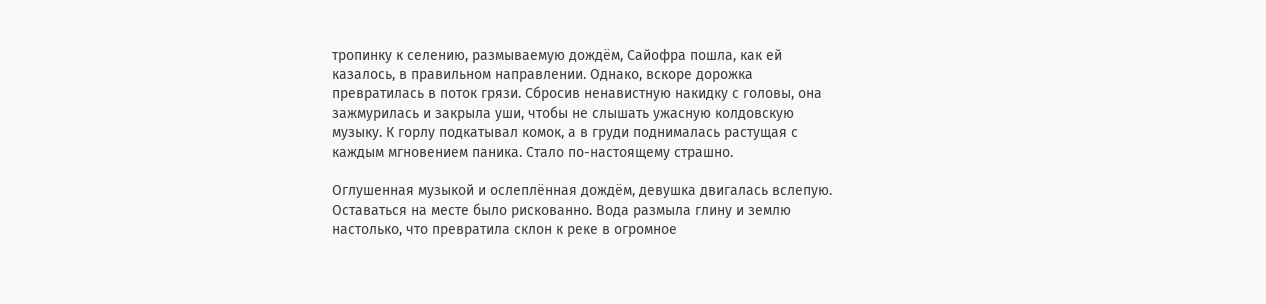тропинку к селению, размываемую дождём, Сайофра пошла, как ей казалось, в правильном направлении. Однако, вскоре дорожка превратилась в поток грязи. Сбросив ненавистную накидку с головы, она зажмурилась и закрыла уши, чтобы не слышать ужасную колдовскую музыку. К горлу подкатывал комок, а в груди поднималась растущая с каждым мгновением паника. Стало по-настоящему страшно.

Оглушенная музыкой и ослеплённая дождём, девушка двигалась вслепую. Оставаться на месте было рискованно. Вода размыла глину и землю настолько, что превратила склон к реке в огромное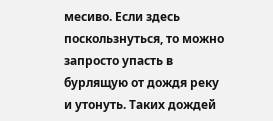месиво. Если здесь поскользнуться, то можно запросто упасть в бурлящую от дождя реку и утонуть. Таких дождей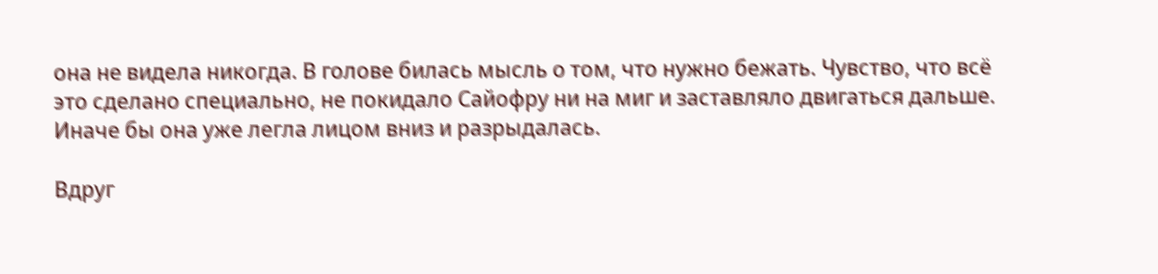она не видела никогда. В голове билась мысль о том, что нужно бежать. Чувство, что всё это сделано специально, не покидало Сайофру ни на миг и заставляло двигаться дальше. Иначе бы она уже легла лицом вниз и разрыдалась.

Вдруг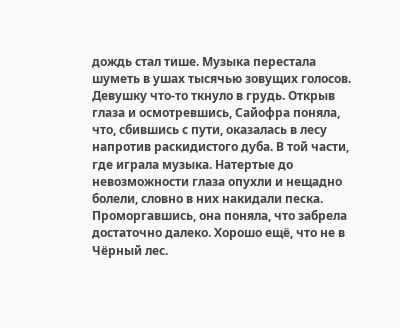дождь стал тише. Музыка перестала шуметь в ушах тысячью зовущих голосов. Девушку что-то ткнуло в грудь. Открыв глаза и осмотревшись, Сайофра поняла, что, сбившись с пути, оказалась в лесу напротив раскидистого дуба. В той части, где играла музыка. Натертые до невозможности глаза опухли и нещадно болели, словно в них накидали песка. Проморгавшись, она поняла, что забрела достаточно далеко. Хорошо ещё, что не в Чёрный лес.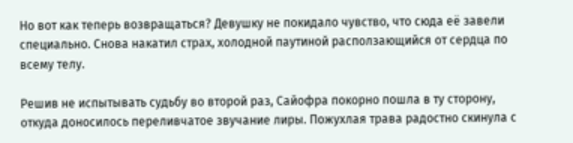Но вот как теперь возвращаться? Девушку не покидало чувство, что сюда её завели специально. Снова накатил страх, холодной паутиной расползающийся от сердца по всему телу.

Решив не испытывать судьбу во второй раз, Сайофра покорно пошла в ту сторону, откуда доносилось переливчатое звучание лиры. Пожухлая трава радостно скинула с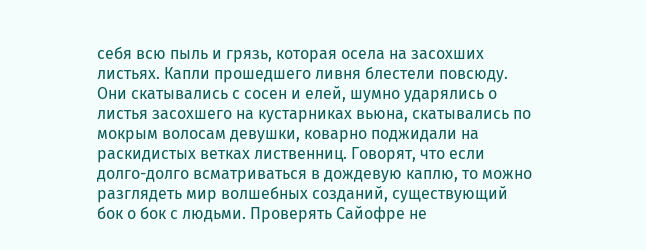себя всю пыль и грязь, которая осела на засохших листьях. Капли прошедшего ливня блестели повсюду. Они скатывались с сосен и елей, шумно ударялись о листья засохшего на кустарниках вьюна, скатывались по мокрым волосам девушки, коварно поджидали на раскидистых ветках лиственниц. Говорят, что если долго-долго всматриваться в дождевую каплю, то можно разглядеть мир волшебных созданий, существующий бок о бок с людьми. Проверять Сайофре не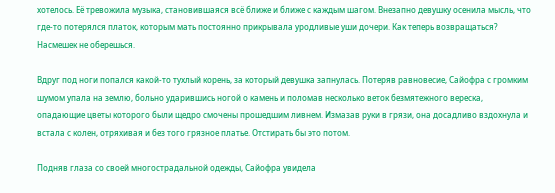хотелось. Её тревожила музыка, становившаяся всё ближе и ближе с каждым шагом. Внезапно девушку осенила мысль, что где-то потерялся платок, которым мать постоянно прикрывала уродливые уши дочери. Как теперь возвращаться? Насмешек не оберешься.

Вдруг под ноги попался какой-то тухлый корень, за который девушка запнулась. Потеряв равновесие, Сайофра с громким шумом упала на землю, больно ударившись ногой о камень и поломав несколько веток безмятежного вереска, опадающие цветы которого были щедро смочены прошедшим ливнем. Измазав руки в грязи, она досадливо вздохнула и встала с колен, отряхивая и без того грязное платье. Отстирать бы это потом.

Подняв глаза со своей многострадальной одежды, Сайофра увидела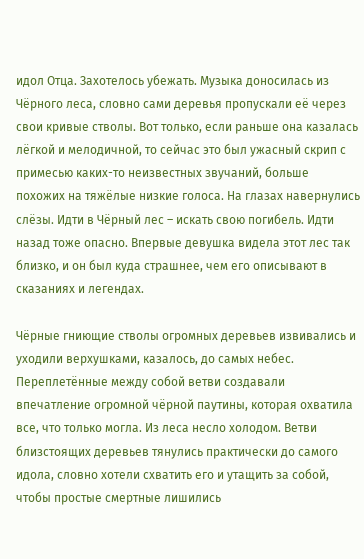идол Отца. Захотелось убежать. Музыка доносилась из Чёрного леса, словно сами деревья пропускали её через свои кривые стволы. Вот только, если раньше она казалась лёгкой и мелодичной, то сейчас это был ужасный скрип с примесью каких-то неизвестных звучаний, больше похожих на тяжёлые низкие голоса. На глазах навернулись слёзы. Идти в Чёрный лес – искать свою погибель. Идти назад тоже опасно. Впервые девушка видела этот лес так близко, и он был куда страшнее, чем его описывают в сказаниях и легендах.

Чёрные гниющие стволы огромных деревьев извивались и уходили верхушками, казалось, до самых небес. Переплетённые между собой ветви создавали впечатление огромной чёрной паутины, которая охватила все, что только могла. Из леса несло холодом. Ветви близстоящих деревьев тянулись практически до самого идола, словно хотели схватить его и утащить за собой, чтобы простые смертные лишились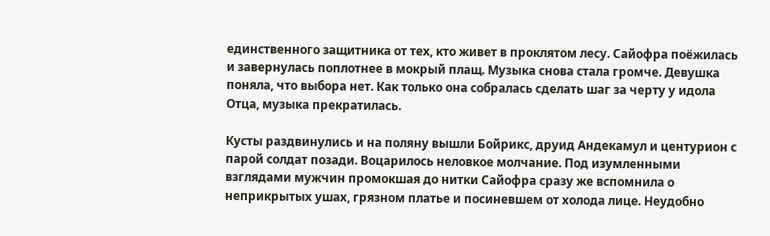единственного защитника от тех, кто живет в проклятом лесу. Сайофра поёжилась и завернулась поплотнее в мокрый плащ. Музыка снова стала громче. Девушка поняла, что выбора нет. Как только она собралась сделать шаг за черту у идола Отца, музыка прекратилась.

Кусты раздвинулись и на поляну вышли Бойрикс, друид Андекамул и центурион с парой солдат позади. Воцарилось неловкое молчание. Под изумленными взглядами мужчин промокшая до нитки Сайофра сразу же вспомнила о неприкрытых ушах, грязном платье и посиневшем от холода лице. Неудобно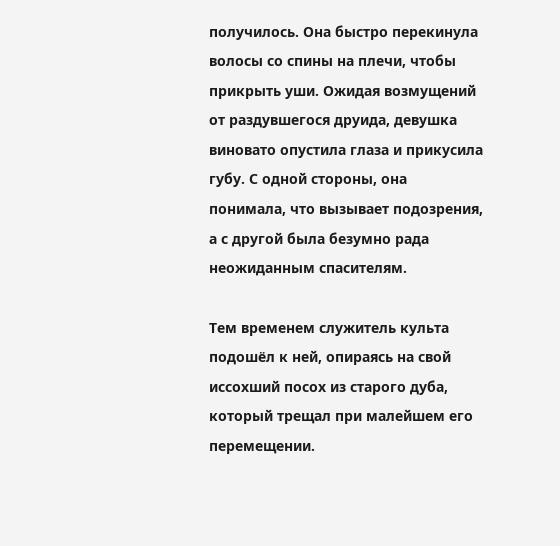получилось. Она быстро перекинула волосы со спины на плечи, чтобы прикрыть уши. Ожидая возмущений от раздувшегося друида, девушка виновато опустила глаза и прикусила губу. С одной стороны, она понимала, что вызывает подозрения, а с другой была безумно рада неожиданным спасителям.

Тем временем служитель культа подошёл к ней, опираясь на свой иссохший посох из старого дуба, который трещал при малейшем его перемещении.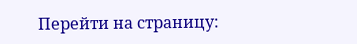Перейти на страницу: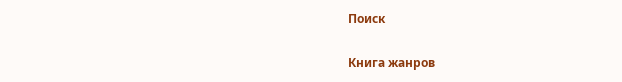Поиск

Книга жанров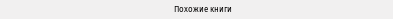Похожие книги